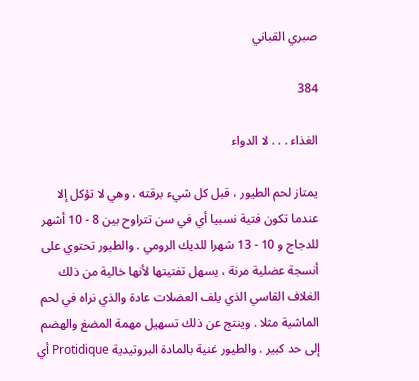صبري القباني

384

الغذاء . . . لا الدواء

يمتاز لحم الطيور ، قبل كل شيء برقته ، وهي لا تؤكل إلا عندما تكون فتية نسبيا أي في سن تتراوح بين 8 - 10 أشهر للدجاج و 10 - 13 شهرا للديك الرومي . والطيور تحتوي على أنسجة عضلية مرنة ، يسهل تفتيتها لأنها خالية من ذلك الغلاف القاسي الذي يلف العضلات عادة والذي نراه في لحم الماشية مثلا . وينتج عن ذلك تسهيل مهمة المضغ والهضم إلى حد كبير . والطيور غنية بالمادة البروتيدية Protidique أي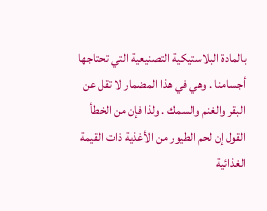بالمادة البلاستيكية التصنيعية التي تحتاجها أجسامنا . وهي في هذا المضمار لا تقل عن البقر والغنم والسمك . ولذا فإن من الخطأ القول إن لحم الطيور من الأغذية ذات القيمة الغذائية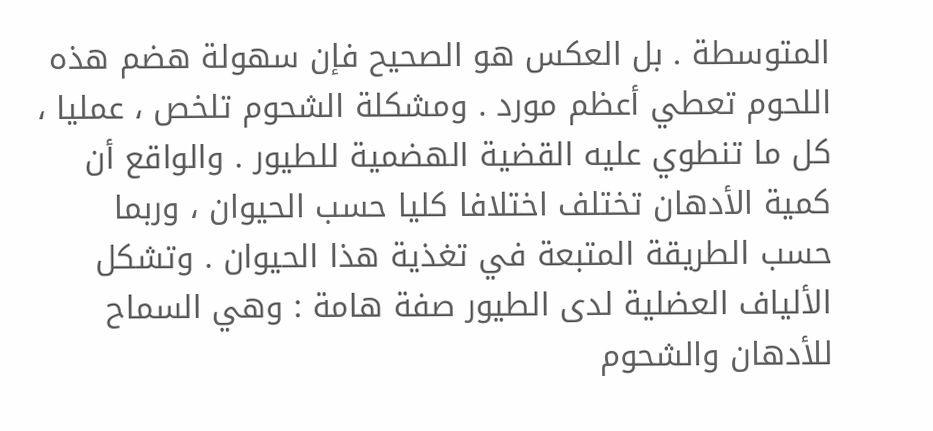المتوسطة . بل العكس هو الصحيح فإن سهولة هضم هذه اللحوم تعطي أعظم مورد . ومشكلة الشحوم تلخص ، عمليا ، كل ما تنطوي عليه القضية الهضمية للطيور . والواقع أن كمية الأدهان تختلف اختلافا كليا حسب الحيوان ، وربما حسب الطريقة المتبعة في تغذية هذا الحيوان . وتشكل الألياف العضلية لدى الطيور صفة هامة : وهي السماح للأدهان والشحوم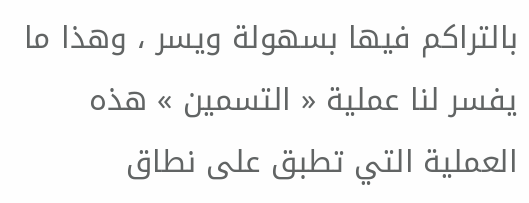بالتراكم فيها بسهولة ويسر ، وهذا ما يفسر لنا عملية « التسمين » هذه العملية التي تطبق على نطاق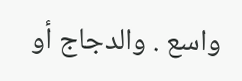واسع . والدجاج أو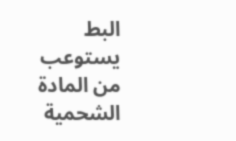البط يستوعب من المادة الشحمية